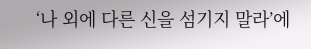‘나 외에 다른 신을 섬기지 말라’에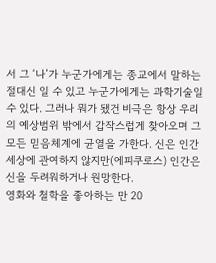서 그 ‘나’가 누군가에게는 종교에서 말하는 절대신 일 수 있고 누군가에게는 과학기술일 수 있다. 그러나 뭐가 됐건 비극은 항상 우리의 예상범위 밖에서 갑작스럽게 찾아오며 그 모든 믿음체계에 균열을 가한다. 신은 인간세상에 관여하지 않지만(에피쿠로스) 인간은 신을 두려워하거나 원망한다.
영화와 철학을 좋아하는 만 20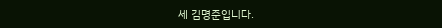세 김명준입니다.